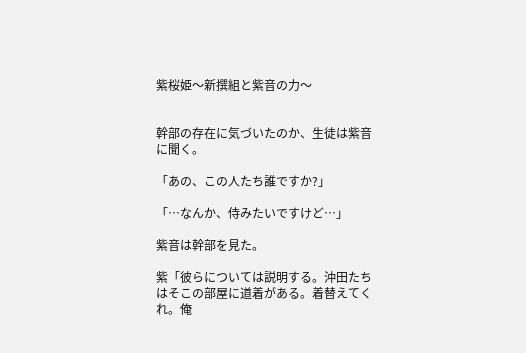紫桜姫〜新撰組と紫音の力〜


幹部の存在に気づいたのか、生徒は紫音に聞く。

「あの、この人たち誰ですか?」

「…なんか、侍みたいですけど…」

紫音は幹部を見た。

紫「彼らについては説明する。沖田たちはそこの部屋に道着がある。着替えてくれ。俺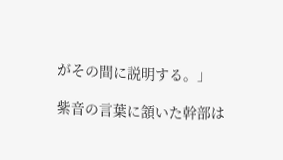がその間に説明する。」

紫音の言葉に頷いた幹部は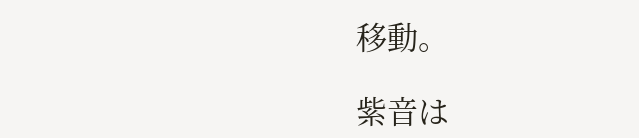移動。

紫音は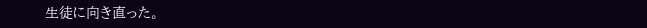生徒に向き直った。